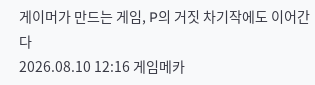게이머가 만드는 게임, P의 거짓 차기작에도 이어간다
2026.08.10 12:16 게임메카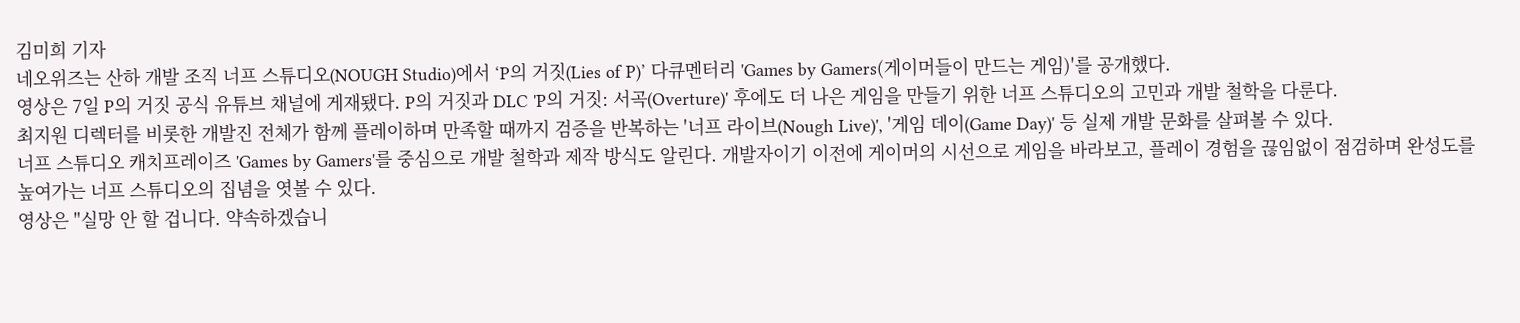김미희 기자
네오위즈는 산하 개발 조직 너프 스튜디오(NOUGH Studio)에서 ‘P의 거짓(Lies of P)’ 다큐멘터리 'Games by Gamers(게이머들이 만드는 게임)'를 공개했다.
영상은 7일 P의 거짓 공식 유튜브 채널에 게재됐다. P의 거짓과 DLC 'P의 거짓: 서곡(Overture)' 후에도 더 나은 게임을 만들기 위한 너프 스튜디오의 고민과 개발 철학을 다룬다.
최지원 디렉터를 비롯한 개발진 전체가 함께 플레이하며 만족할 때까지 검증을 반복하는 '너프 라이브(Nough Live)', '게임 데이(Game Day)' 등 실제 개발 문화를 살펴볼 수 있다.
너프 스튜디오 캐치프레이즈 'Games by Gamers'를 중심으로 개발 철학과 제작 방식도 알린다. 개발자이기 이전에 게이머의 시선으로 게임을 바라보고, 플레이 경험을 끊임없이 점검하며 완성도를 높여가는 너프 스튜디오의 집념을 엿볼 수 있다.
영상은 "실망 안 할 겁니다. 약속하겠습니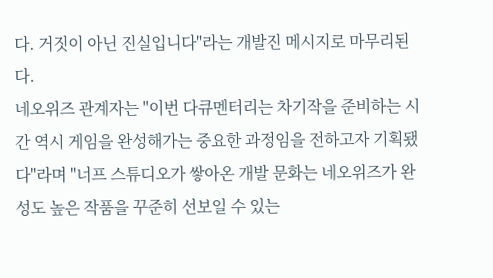다. 거짓이 아닌 진실입니다"라는 개발진 메시지로 마무리된다.
네오위즈 관계자는 "이번 다큐멘터리는 차기작을 준비하는 시간 역시 게임을 완성해가는 중요한 과정임을 전하고자 기획됐다"라며 "너프 스튜디오가 쌓아온 개발 문화는 네오위즈가 완성도 높은 작품을 꾸준히 선보일 수 있는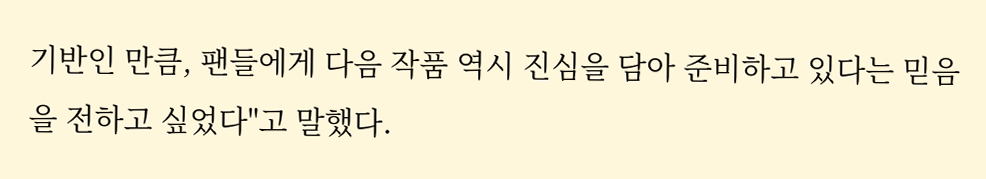기반인 만큼, 팬들에게 다음 작품 역시 진심을 담아 준비하고 있다는 믿음을 전하고 싶었다"고 말했다.